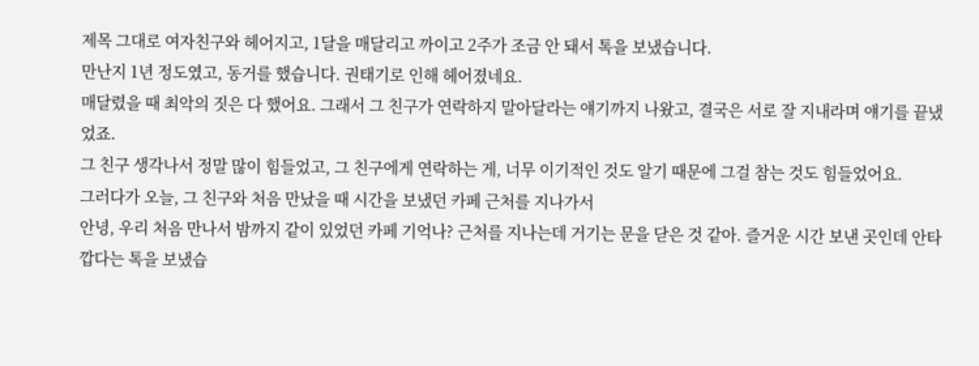제목 그대로 여자친구와 헤어지고, 1달을 매달리고 까이고 2주가 조금 안 돼서 톡을 보냈습니다.
만난지 1년 정도였고, 동거를 했습니다. 권태기로 인해 헤어졌네요.
매달렸을 때 최악의 짓은 다 했어요. 그래서 그 친구가 연락하지 말아달라는 얘기까지 나왔고, 결국은 서로 잘 지내라며 얘기를 끝냈었죠.
그 친구 생각나서 정말 많이 힘들었고, 그 친구에게 연락하는 게, 너무 이기적인 것도 알기 때문에 그걸 참는 것도 힘들었어요.
그러다가 오늘, 그 친구와 처음 만났을 때 시간을 보냈던 카페 근처를 지나가서
안녕, 우리 처음 만나서 밤까지 같이 있었던 카페 기억나? 근처를 지나는데 거기는 문을 닫은 것 같아. 즐거운 시간 보낸 곳인데 안타깝다는 톡을 보냈습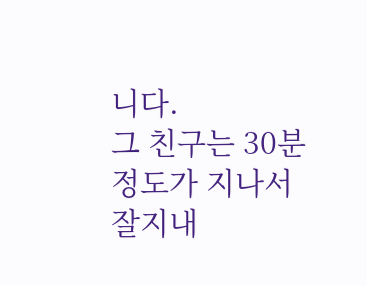니다.
그 친구는 30분 정도가 지나서
잘지내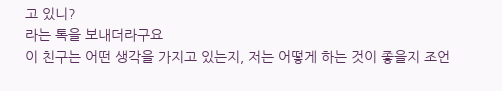고 있니?
라는 톡을 보내더라구요
이 친구는 어떤 생각을 가지고 있는지, 저는 어떻게 하는 것이 좋을지 조언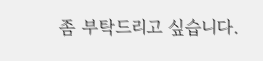좀 부탁드리고 싶습니다.